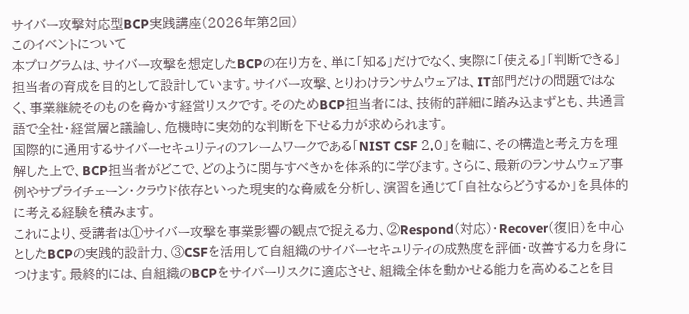サイバー攻撃対応型BCP実践講座(2026年第2回)
このイベントについて
本プログラムは、サイバー攻撃を想定したBCPの在り方を、単に「知る」だけでなく、実際に「使える」「判断できる」担当者の育成を目的として設計しています。サイバー攻撃、とりわけランサムウェアは、IT部門だけの問題ではなく、事業継続そのものを脅かす経営リスクです。そのためBCP担当者には、技術的詳細に踏み込まずとも、共通言語で全社・経営層と議論し、危機時に実効的な判断を下せる力が求められます。
国際的に通用するサイバーセキュリティのフレームワークである「NIST CSF 2.0」を軸に、その構造と考え方を理解した上で、BCP担当者がどこで、どのように関与すべきかを体系的に学びます。さらに、最新のランサムウェア事例やサプライチェーン・クラウド依存といった現実的な脅威を分析し、演習を通じて「自社ならどうするか」を具体的に考える経験を積みます。
これにより、受講者は①サイバー攻撃を事業影響の観点で捉える力、②Respond(対応)・Recover(復旧)を中心としたBCPの実践的設計力、③CSFを活用して自組織のサイバーセキュリティの成熟度を評価・改善する力を身につけます。最終的には、自組織のBCPをサイバーリスクに適応させ、組織全体を動かせる能力を高めることを目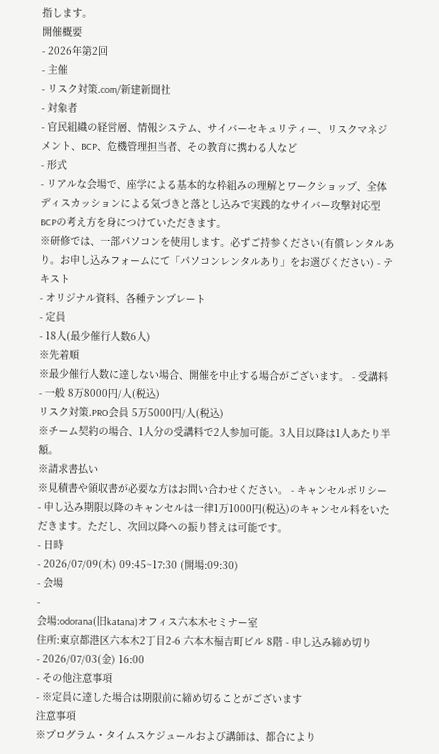指します。
開催概要
- 2026年第2回
- 主催
- リスク対策.com/新建新聞社
- 対象者
- 官民組織の経営層、情報システム、サイバーセキュリティー、リスクマネジメント、BCP、危機管理担当者、その教育に携わる人など
- 形式
- リアルな会場で、座学による基本的な枠組みの理解とワークショップ、全体ディスカッションによる気づきと落とし込みで実践的なサイバー攻撃対応型BCPの考え方を身につけていただきます。
※研修では、一部パソコンを使用します。必ずご持参ください(有償レンタルあり。お申し込みフォームにて「パソコンレンタルあり」をお選びください) - テキスト
- オリジナル資料、各種テンプレート
- 定員
- 18人(最少催行人数6人)
※先着順
※最少催行人数に達しない場合、開催を中止する場合がございます。 - 受講料
- 一般 8万8000円/人(税込)
リスク対策.PRO会員 5万5000円/人(税込)
※チーム契約の場合、1人分の受講料で2人参加可能。3人目以降は1人あたり半額。
※請求書払い
※見積書や領収書が必要な方はお問い合わせください。 - キャンセルポリシー
- 申し込み期限以降のキャンセルは一律1万1000円(税込)のキャンセル料をいただきます。ただし、次回以降への振り替えは可能です。
- 日時
- 2026/07/09(木) 09:45~17:30 (開場:09:30)
- 会場
-
会場:odorana(旧katana)オフィス六本木セミナー室
住所:東京都港区六本木2丁目2-6 六本木福吉町ビル 8階 - 申し込み締め切り
- 2026/07/03(金) 16:00
- その他注意事項
- ※定員に達した場合は期限前に締め切ることがございます
注意事項
※プログラム・タイムスケジュールおよび講師は、都合により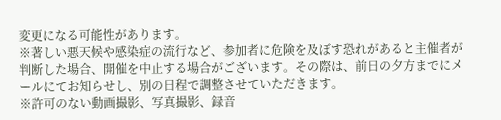変更になる可能性があります。
※著しい悪天候や感染症の流行など、参加者に危険を及ぼす恐れがあると主催者が判断した場合、開催を中止する場合がございます。その際は、前日の夕方までにメールにてお知らせし、別の日程で調整させていただきます。
※許可のない動画撮影、写真撮影、録音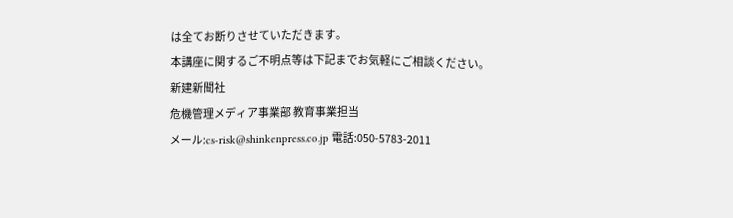は全てお断りさせていただきます。
本講座に関するご不明点等は下記までお気軽にご相談ください。
新建新聞社
危機管理メディア事業部 教育事業担当
メール:cs-risk@shinkenpress.co.jp 電話:050-5783-2011